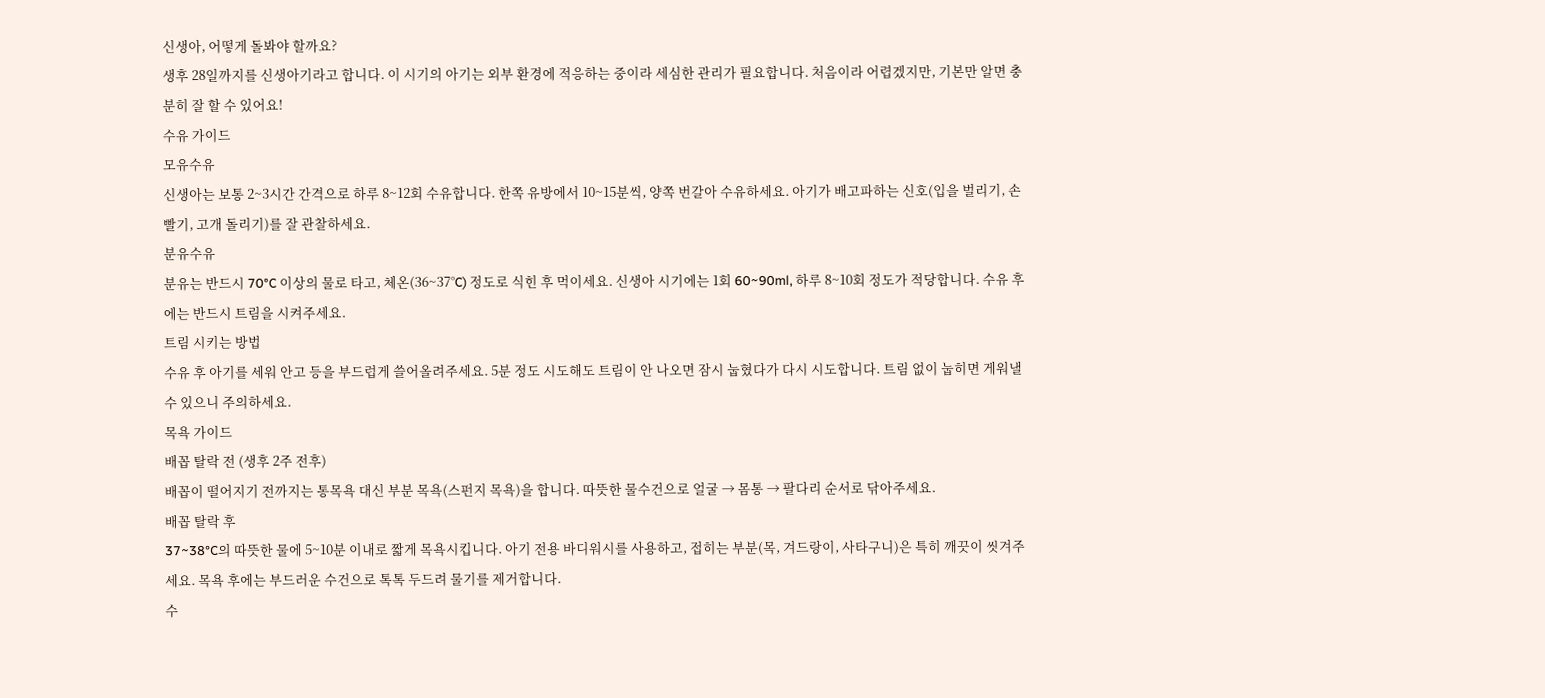신생아, 어떻게 돌봐야 할까요?
생후 28일까지를 신생아기라고 합니다. 이 시기의 아기는 외부 환경에 적응하는 중이라 세심한 관리가 필요합니다. 처음이라 어렵겠지만, 기본만 알면 충분히 잘 할 수 있어요!
수유 가이드
모유수유
신생아는 보통 2~3시간 간격으로 하루 8~12회 수유합니다. 한쪽 유방에서 10~15분씩, 양쪽 번갈아 수유하세요. 아기가 배고파하는 신호(입을 벌리기, 손 빨기, 고개 돌리기)를 잘 관찰하세요.
분유수유
분유는 반드시 70°C 이상의 물로 타고, 체온(36~37°C) 정도로 식힌 후 먹이세요. 신생아 시기에는 1회 60~90ml, 하루 8~10회 정도가 적당합니다. 수유 후에는 반드시 트림을 시켜주세요.
트림 시키는 방법
수유 후 아기를 세워 안고 등을 부드럽게 쓸어올려주세요. 5분 정도 시도해도 트림이 안 나오면 잠시 눕혔다가 다시 시도합니다. 트림 없이 눕히면 게워낼 수 있으니 주의하세요.
목욕 가이드
배꼽 탈락 전 (생후 2주 전후)
배꼽이 떨어지기 전까지는 통목욕 대신 부분 목욕(스펀지 목욕)을 합니다. 따뜻한 물수건으로 얼굴 → 몸통 → 팔다리 순서로 닦아주세요.
배꼽 탈락 후
37~38°C의 따뜻한 물에 5~10분 이내로 짧게 목욕시킵니다. 아기 전용 바디워시를 사용하고, 접히는 부분(목, 겨드랑이, 사타구니)은 특히 깨끗이 씻겨주세요. 목욕 후에는 부드러운 수건으로 톡톡 두드려 물기를 제거합니다.
수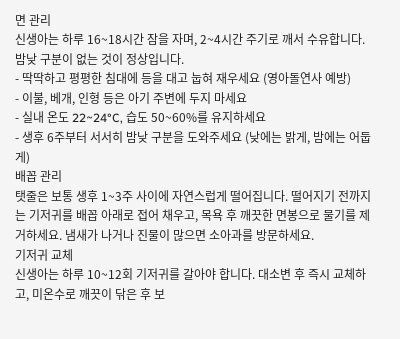면 관리
신생아는 하루 16~18시간 잠을 자며, 2~4시간 주기로 깨서 수유합니다. 밤낮 구분이 없는 것이 정상입니다.
- 딱딱하고 평평한 침대에 등을 대고 눕혀 재우세요 (영아돌연사 예방)
- 이불, 베개, 인형 등은 아기 주변에 두지 마세요
- 실내 온도 22~24°C, 습도 50~60%를 유지하세요
- 생후 6주부터 서서히 밤낮 구분을 도와주세요 (낮에는 밝게, 밤에는 어둡게)
배꼽 관리
탯줄은 보통 생후 1~3주 사이에 자연스럽게 떨어집니다. 떨어지기 전까지는 기저귀를 배꼽 아래로 접어 채우고, 목욕 후 깨끗한 면봉으로 물기를 제거하세요. 냄새가 나거나 진물이 많으면 소아과를 방문하세요.
기저귀 교체
신생아는 하루 10~12회 기저귀를 갈아야 합니다. 대소변 후 즉시 교체하고, 미온수로 깨끗이 닦은 후 보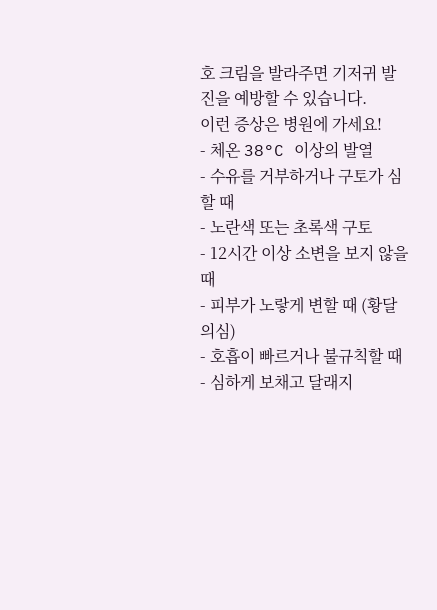호 크림을 발라주면 기저귀 발진을 예방할 수 있습니다.
이런 증상은 병원에 가세요!
- 체온 38°C 이상의 발열
- 수유를 거부하거나 구토가 심할 때
- 노란색 또는 초록색 구토
- 12시간 이상 소변을 보지 않을 때
- 피부가 노랗게 변할 때 (황달 의심)
- 호흡이 빠르거나 불규칙할 때
- 심하게 보채고 달래지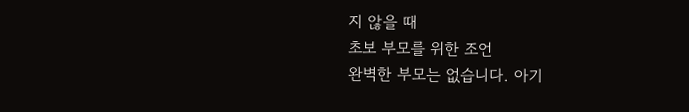지 않을 때
초보 부모를 위한 조언
완벽한 부모는 없습니다. 아기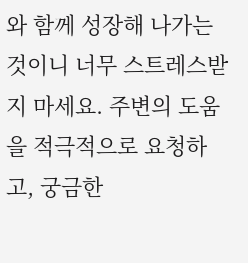와 함께 성장해 나가는 것이니 너무 스트레스받지 마세요. 주변의 도움을 적극적으로 요청하고, 궁금한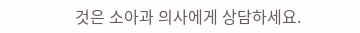것은 소아과 의사에게 상담하세요.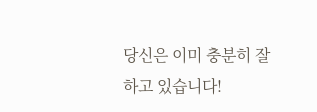당신은 이미 충분히 잘하고 있습니다!